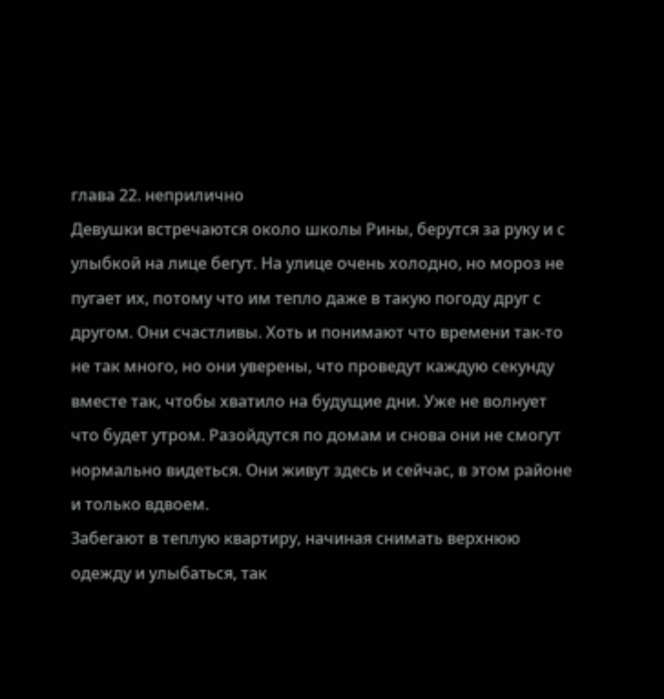глава 22. неприлично
Девушки встречаются около школы Рины, берутся за руку и с улыбкой на лице бегут. На улице очень холодно, но мороз не пугает их, потому что им тепло даже в такую погоду друг с другом. Они счастливы. Хоть и понимают что времени так-то не так много, но они уверены, что проведут каждую секунду вместе так, чтобы хватило на будущие дни. Уже не волнует что будет утром. Разойдутся по домам и снова они не смогут нормально видеться. Они живут здесь и сейчас, в этом районе и только вдвоем.
Забегают в теплую квартиру, начиная снимать верхнюю одежду и улыбаться, так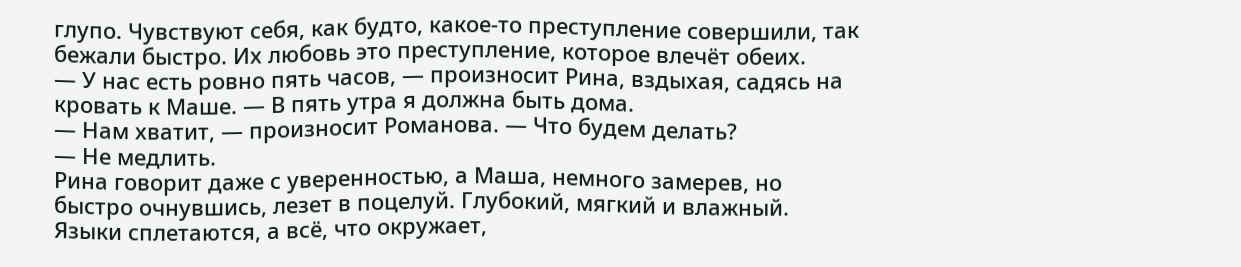глупо. Чувствуют себя, как будто, какое-то преступление совершили, так бежали быстро. Их любовь это преступление, которое влечёт обеих.
— У нас есть ровно пять часов, — произносит Рина, вздыхая, садясь на кровать к Маше. — В пять утра я должна быть дома.
— Нам хватит, — произносит Романова. — Что будем делать?
— Не медлить.
Рина говорит даже с уверенностью, а Маша, немного замерев, но быстро очнувшись, лезет в поцелуй. Глубокий, мягкий и влажный.
Языки сплетаются, а всё, что окружает,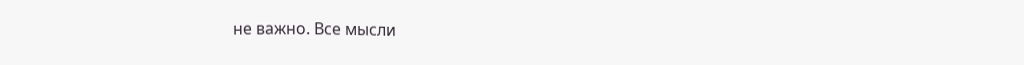не важно. Все мысли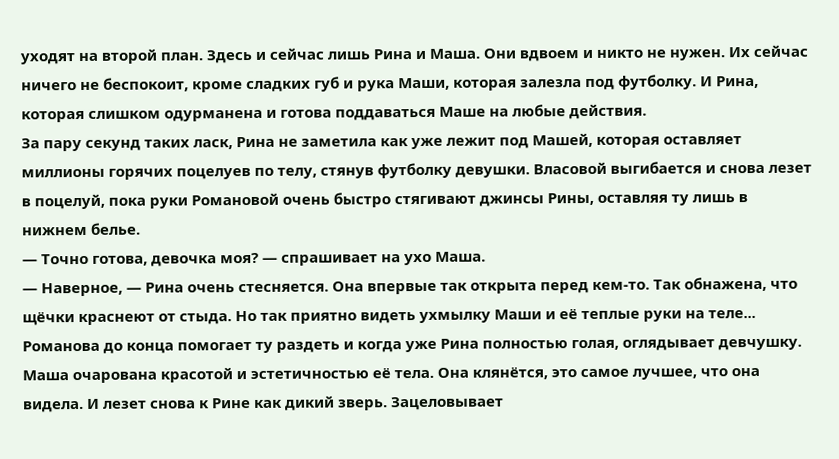уходят на второй план. Здесь и сейчас лишь Рина и Маша. Они вдвоем и никто не нужен. Их сейчас ничего не беспокоит, кроме сладких губ и рука Маши, которая залезла под футболку. И Рина, которая слишком одурманена и готова поддаваться Маше на любые действия.
За пару секунд таких ласк, Рина не заметила как уже лежит под Машей, которая оставляет миллионы горячих поцелуев по телу, стянув футболку девушки. Власовой выгибается и снова лезет в поцелуй, пока руки Романовой очень быстро стягивают джинсы Рины, оставляя ту лишь в нижнем белье.
— Точно готова, девочка моя? — спрашивает на ухо Маша.
— Наверное, — Рина очень стесняется. Она впервые так открыта перед кем-то. Так обнажена, что щёчки краснеют от стыда. Но так приятно видеть ухмылку Маши и её теплые руки на теле...
Романова до конца помогает ту раздеть и когда уже Рина полностью голая, оглядывает девчушку.
Маша очарована красотой и эстетичностью её тела. Она клянётся, это самое лучшее, что она видела. И лезет снова к Рине как дикий зверь. Зацеловывает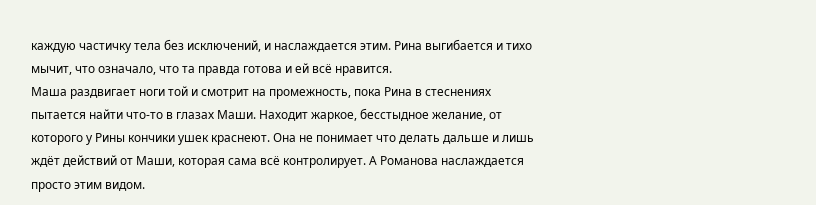каждую частичку тела без исключений, и наслаждается этим. Рина выгибается и тихо мычит, что означало, что та правда готова и ей всё нравится.
Маша раздвигает ноги той и смотрит на промежность, пока Рина в стеснениях пытается найти что-то в глазах Маши. Находит жаркое, бесстыдное желание, от которого у Рины кончики ушек краснеют. Она не понимает что делать дальше и лишь ждёт действий от Маши, которая сама всё контролирует. А Романова наслаждается просто этим видом.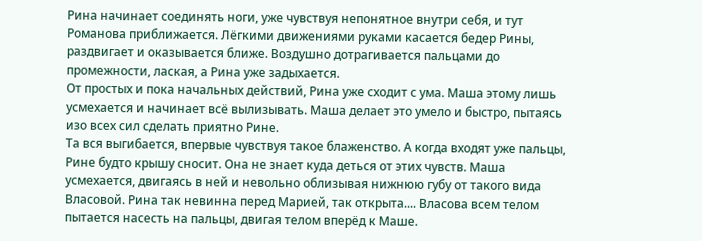Рина начинает соединять ноги, уже чувствуя непонятное внутри себя, и тут Романова приближается. Лёгкими движениями руками касается бедер Рины, раздвигает и оказывается ближе. Воздушно дотрагивается пальцами до промежности, лаская, а Рина уже задыхается.
От простых и пока начальных действий, Рина уже сходит с ума. Маша этому лишь усмехается и начинает всё вылизывать. Маша делает это умело и быстро, пытаясь изо всех сил сделать приятно Рине.
Та вся выгибается, впервые чувствуя такое блаженство. А когда входят уже пальцы, Рине будто крышу сносит. Она не знает куда деться от этих чувств. Маша усмехается, двигаясь в ней и невольно облизывая нижнюю губу от такого вида Власовой. Рина так невинна перед Марией, так открыта.... Власова всем телом пытается насесть на пальцы, двигая телом вперёд к Маше.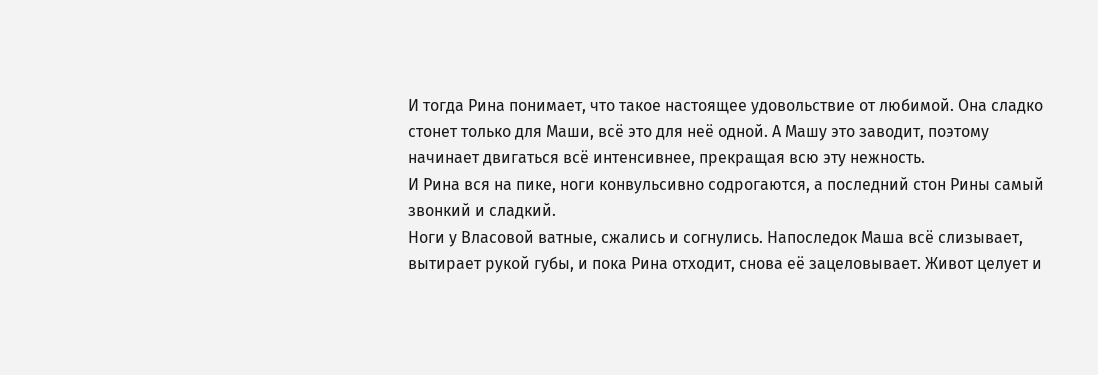И тогда Рина понимает, что такое настоящее удовольствие от любимой. Она сладко стонет только для Маши, всё это для неё одной. А Машу это заводит, поэтому начинает двигаться всё интенсивнее, прекращая всю эту нежность.
И Рина вся на пике, ноги конвульсивно содрогаются, а последний стон Рины самый звонкий и сладкий.
Ноги у Власовой ватные, сжались и согнулись. Напоследок Маша всё слизывает, вытирает рукой губы, и пока Рина отходит, снова её зацеловывает. Живот целует и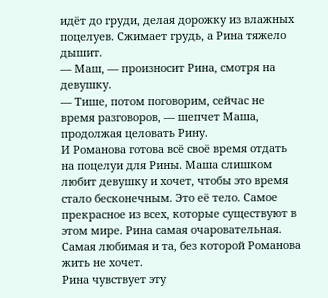идёт до груди, делая дорожку из влажных поцелуев. Сжимает грудь, а Рина тяжело дышит.
— Маш, — произносит Рина, смотря на девушку.
— Тише, потом поговорим, сейчас не время разговоров, — шепчет Маша, продолжая целовать Рину.
И Романова готова всё своё время отдать на поцелуи для Рины. Маша слишком любит девушку и хочет, чтобы это время стало бесконечным. Это её тело. Самое прекрасное из всех, которые существуют в этом мире. Рина самая очаровательная. Самая любимая и та, без которой Романова жить не хочет.
Рина чувствует эту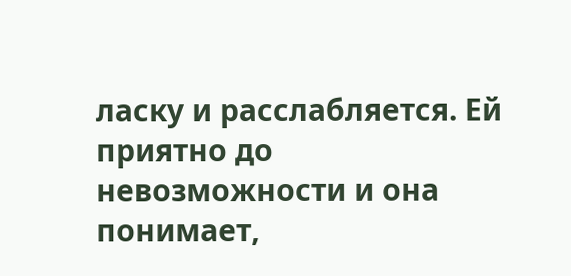ласку и расслабляется. Ей приятно до невозможности и она понимает,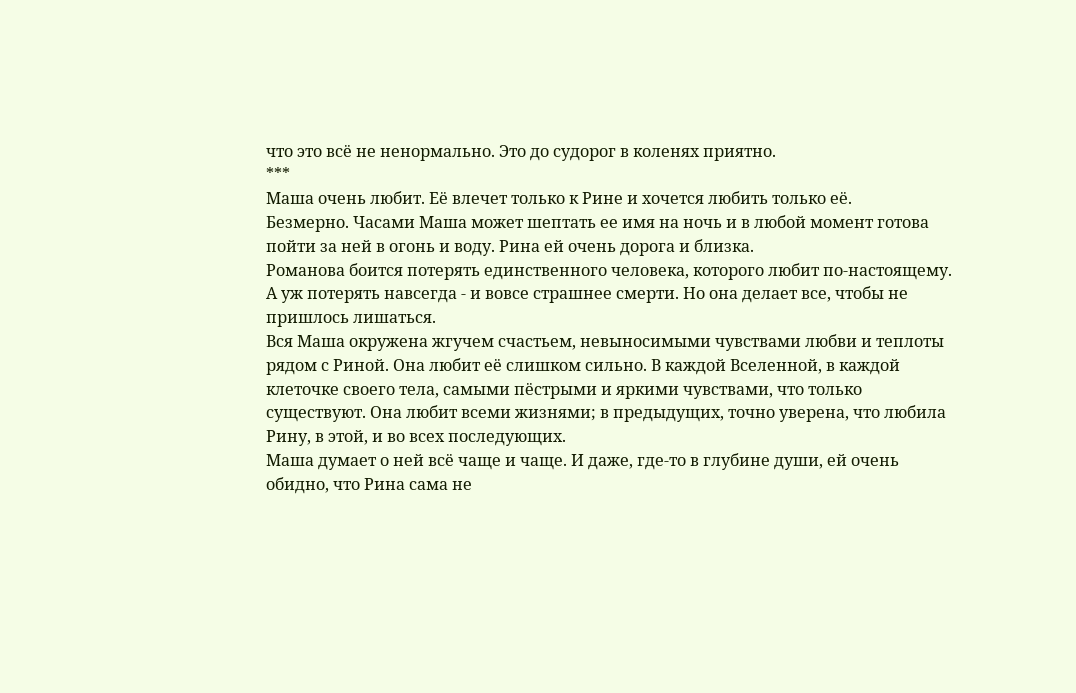что это всё не ненормально. Это до судорог в коленях приятно.
***
Маша очень любит. Её влечет только к Рине и хочется любить только её.
Безмерно. Часами Маша может шептать ее имя на ночь и в любой момент готова пойти за ней в огонь и воду. Рина ей очень дорога и близка.
Романова боится потерять единственного человека, которого любит по-настоящему. А уж потерять навсегда - и вовсе страшнее смерти. Но она делает все, чтобы не пришлось лишаться.
Вся Маша окружена жгучем счастьем, невыносимыми чувствами любви и теплоты рядом с Риной. Она любит её слишком сильно. В каждой Вселенной, в каждой клеточке своего тела, самыми пёстрыми и яркими чувствами, что только существуют. Она любит всеми жизнями; в предыдущих, точно уверена, что любила Рину, в этой, и во всех последующих.
Маша думает о ней всё чаще и чаще. И даже, где-то в глубине души, ей очень обидно, что Рина сама не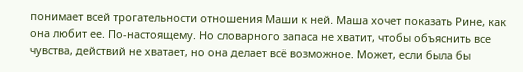понимает всей трогательности отношения Маши к ней. Маша хочет показать Рине, как она любит ее. По-настоящему. Но словарного запаса не хватит, чтобы объяснить все чувства, действий не хватает, но она делает всё возможное. Может, если была бы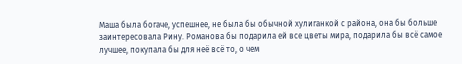Маша была богаче, успешнее, не была бы обычной хулиганкой с района, она бы больше заинтересовала Рину. Романова бы подарила ей все цветы мира, подарила бы всё самое лучшее, покупала бы для неё всё то, о чем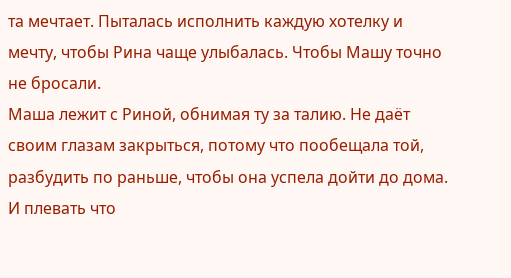та мечтает. Пыталась исполнить каждую хотелку и мечту, чтобы Рина чаще улыбалась. Чтобы Машу точно не бросали.
Маша лежит с Риной, обнимая ту за талию. Не даёт своим глазам закрыться, потому что пообещала той, разбудить по раньше, чтобы она успела дойти до дома. И плевать что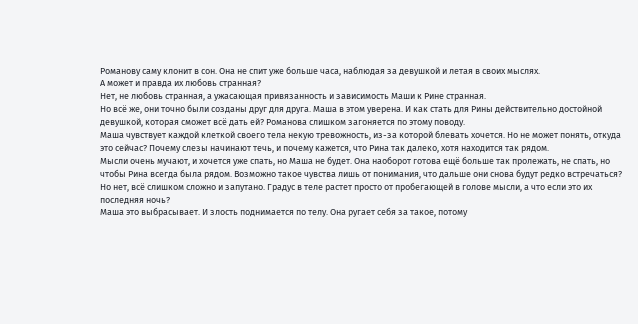Романову саму клонит в сон. Она не спит уже больше часа, наблюдая за девушкой и летая в своих мыслях.
А может и правда их любовь странная?
Нет, не любовь странная, а ужасающая привязанность и зависимость Маши к Рине странная.
Но всё же, они точно были созданы друг для друга. Маша в этом уверена. И как стать для Рины действительно достойной девушкой, которая сможет всё дать ей? Романова слишком загоняется по этому поводу.
Маша чувствует каждой клеткой своего тела некую тревожность, из-за которой блевать хочется. Но не может понять, откуда это сейчас? Почему слезы начинают течь, и почему кажется, что Рина так далеко, хотя находится так рядом.
Мысли очень мучают, и хочется уже спать, но Маша не будет. Она наоборот готова ещё больше так пролежать, не спать, но чтобы Рина всегда была рядом. Возможно такое чувства лишь от понимания, что дальше они снова будут редко встречаться?
Но нет, всё слишком сложно и запутано. Градус в теле растет просто от пробегающей в голове мысли, а что если это их последняя ночь?
Маша это выбрасывает. И злость поднимается по телу. Она ругает себя за такое, потому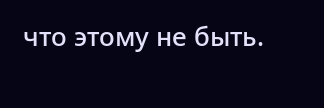что этому не быть.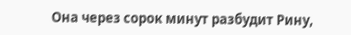Она через сорок минут разбудит Рину,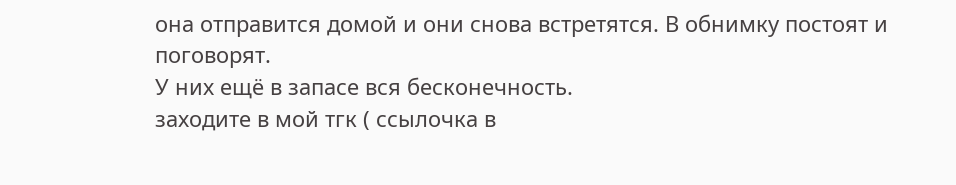она отправится домой и они снова встретятся. В обнимку постоят и поговорят.
У них ещё в запасе вся бесконечность.
заходите в мой тгк ( ссылочка в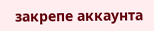закрепе аккаунта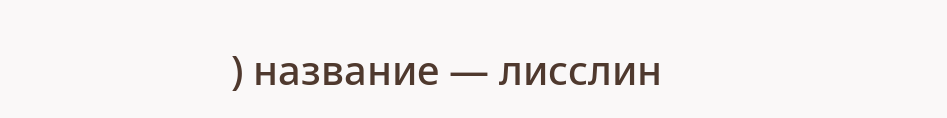) название — лисслин